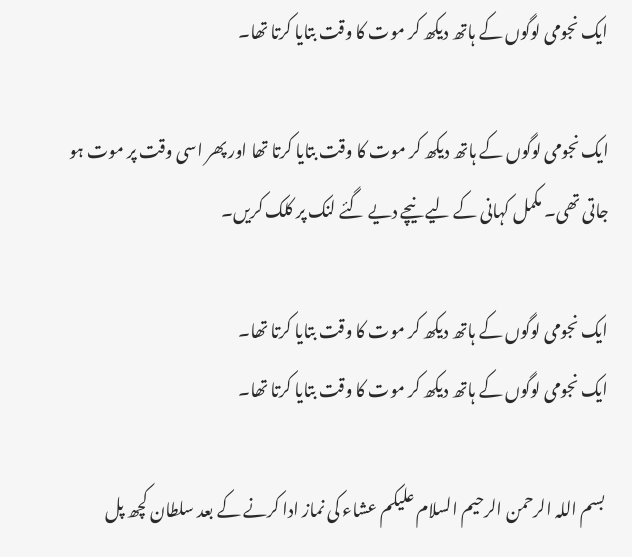ایک نجومی لوگوں کے ہاتھ دیکھ کر موت کا وقت بتایا کرتا تھا۔

ایک نجومی لوگوں کے ہاتھ دیکھ کر موت کا وقت بتایا کرتا تھا اور پھر اسی وقت پر موت ہو جاتی تھی۔ مکمل کہانی کے لیے نیچے دیے گئے لنک پر کلک کریں۔

ایک نجومی لوگوں کے ہاتھ دیکھ کر موت کا وقت بتایا کرتا تھا۔
ایک نجومی لوگوں کے ہاتھ دیکھ کر موت کا وقت بتایا کرتا تھا۔

 بسم اللہ الرحمن الرحیم السلام علیکم عشاء کی نماز ادا کرنے کے بعد سلطان کچھ پل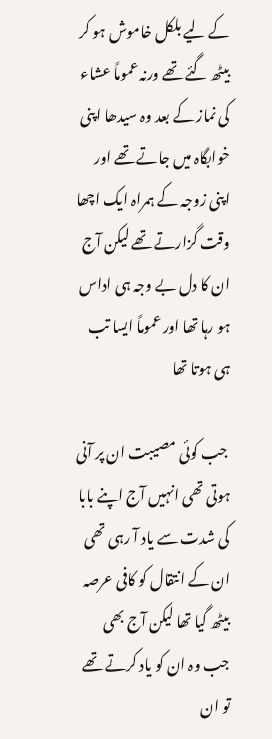کے لیے بلکل خاموش ہو کر بیٹھ گئے تھے ورنہ عموماً عشاء کی نماز کے بعد وہ سیدھا اپنی خوابگاہ میں جاتے تھے اور اپنی زوجہ کے ہمراہ ایک اچھا وقت گزارتے تھے لیکن آج ان کا دل بے وجہ ہی اداس ہو رہا تھا اور عموماً ایسا تب ہی ہوتا تھا

 جب کوئی مصیبت ان پر آنی ہوتی تھی انہیں آج اپنے بابا کی شدت سے یاد آ رہی تھی ان کے انتقال کو کافی عرصہ بیٹھ گیا تھا لیکن آج بھی جب وہ ان کو یاد کرتے تھے تو ان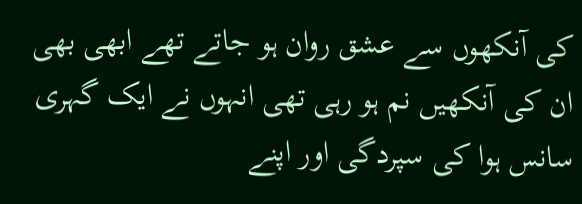کی آنکھوں سے عشق روان ہو جاتے تھے ابھی بھی ان کی آنکھیں نم ہو رہی تھی انہوں نے ایک گہری سانس ہوا کی سپردگی اور اپنے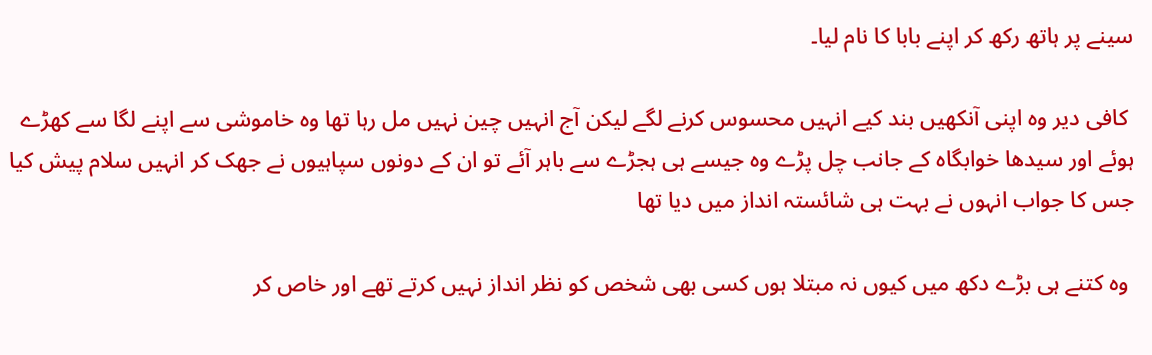سینے پر ہاتھ رکھ کر اپنے بابا کا نام لیا۔

 کافی دیر وہ اپنی آنکھیں بند کیے انہیں محسوس کرنے لگے لیکن آج انہیں چین نہیں مل رہا تھا وہ خاموشی سے اپنے لگا سے کھڑے ہوئے اور سیدھا خوابگاہ کے جانب چل پڑے وہ جیسے ہی ہجڑے سے باہر آئے تو ان کے دونوں سپاہیوں نے جھک کر انہیں سلام پیش کیا جس کا جواب انہوں نے بہت ہی شائستہ انداز میں دیا تھا

 وہ کتنے ہی بڑے دکھ میں کیوں نہ مبتلا ہوں کسی بھی شخص کو نظر انداز نہیں کرتے تھے اور خاص کر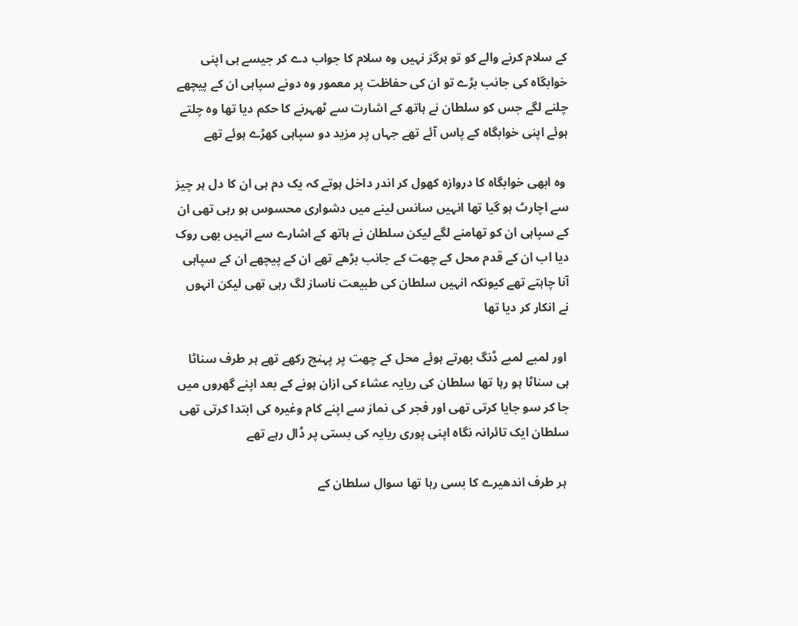کے سلام کرنے والے کو تو ہرگز نہیں وہ سلام کا جواب دے کر جیسے ہی اپنی خوابگاہ کی جانب بڑے تو ان کی حفاظت پر معمور وہ دونے سپاہی ان کے پیچھے چلنے لگے جس کو سلطان نے ہاتھ کے اشارت سے ٹھہرنے کا حکم دیا تھا وہ چلتے ہوئے اپنی خوابگاہ کے پاس آئے تھے جہاں پر مزید دو سپاہی کھڑے ہوئے تھے

 وہ ابھی خوابگاہ کا دروازہ کھول کر اندر داخل ہوتے کہ یک دم ہی ان کا دل ہر چیز سے اچارٹ ہو گیا تھا انہیں سانس لینے میں دشواری محسوس ہو رہی تھی ان کے سپاہی ان کو تھامنے لگے لیکن سلطان نے ہاتھ کے اشارے سے انہیں بھی روک دیا اب ان کے قدم محل کے چھت کے جانب بڑھے تھے ان کے پیچھے ان کے سپاہی آنا چاہتے تھے کیونکہ انہیں سلطان کی طبیعت ناساز لگ رہی تھی لیکن انہوں نے انکار کر دیا تھا

 اور لمبے لمبے ڈنگ بھرتے ہوئے محل کے چھت پر پہنچ رکھے تھے ہر طرف سناٹا ہی سناٹا ہو رہا تھا سلطان کی ریایہ عشاء کی ازان ہونے کے بعد اپنے گھروں میں جا کر سو جایا کرتی تھی اور فجر کی نماز سے اپنے کام وغیرہ کی ابتدا کرتی تھی سلطان ایک تائرانہ نگاہ اپنی پوری ریایہ کی بستی پر ڈال رہے تھے

 ہر طرف اندھیرے کا بسی رہا تھا سوال سلطان کے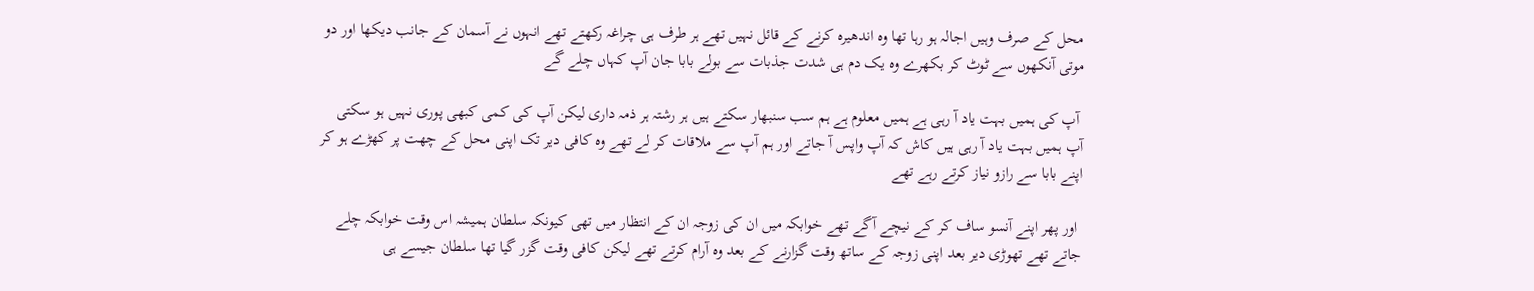محل کے صرف وہیں اجالہ ہو رہا تھا وہ اندھیرہ کرنے کے قائل نہیں تھے ہر طرف ہی چراغہ رکھتے تھے انہوں نے آسمان کے جانب دیکھا اور دو موتی آنکھوں سے ٹوٹ کر بکھرے وہ یک دم ہی شدت جذبات سے بولے بابا جان آپ کہاں چلے گے

 آپ کی ہمیں بہت یاد آ رہی ہے ہمیں معلوم ہے ہم سب سنبھار سکتے ہیں ہر رشتہ ہر ذمہ داری لیکن آپ کی کمی کبھی پوری نہیں ہو سکتی آپ ہمیں بہت یاد آ رہی ہیں کاش کہ آپ واپس آ جاتے اور ہم آپ سے ملاقات کر لے تھے وہ کافی دیر تک اپنی محل کے چھت پر کھڑے ہو کر اپنے بابا سے رازو نیاز کرتے رہے تھے

 اور پھر اپنے آنسو ساف کر کے نیچے آگے تھے خوابکہ میں ان کی زوجہ ان کے انتظار میں تھی کیونکہ سلطان ہمیشہ اس وقت خوابکہ چلے جاتے تھے تھوڑی دیر بعد اپنی زوجہ کے ساتھ وقت گزارنے کے بعد وہ آرام کرتے تھے لیکن کافی وقت گزر گیا تھا سلطان جیسے ہی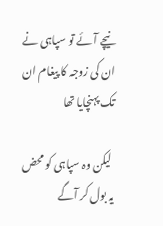نیچے آئے تو سپاہی نے ان کی زوجہ کا پیغام ان تک پہنچایا تھا

 لیکن وہ سپاہی کو محض یہ بول کر آگے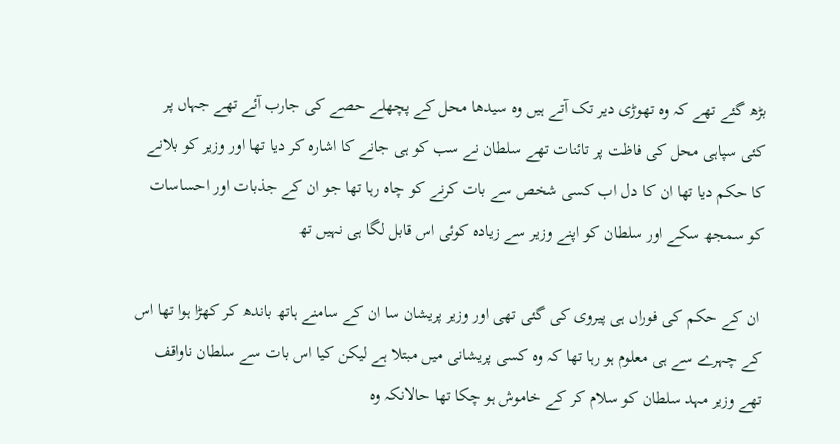بڑھ گئے تھے کہ وہ تھوڑی دیر تک آتے ہیں وہ سیدھا محل کے پچھلے حصے کی جارب آئے تھے جہاں پر کئی سپاہی محل کی فاظت پر تائنات تھے سلطان نے سب کو ہی جانے کا اشارہ کر دیا تھا اور وزیر کو بلانے کا حکم دیا تھا ان کا دل اب کسی شخص سے بات کرنے کو چاہ رہا تھا جو ان کے جذبات اور احساسات کو سمجھ سکے اور سلطان کو اپنے وزیر سے زیادہ کوئی اس قابل لگا ہی نہیں تھ

 ان کے حکم کی فوراں ہی پیروی کی گئی تھی اور وزیر پریشان سا ان کے سامنے ہاتھ باندھ کر کھڑا ہوا تھا اس کے چہرے سے ہی معلوم ہو رہا تھا کہ وہ کسی پریشانی میں مبتلا ہے لیکن کیا اس بات سے سلطان ناواقف تھے وزیر مہد سلطان کو سلام کر کے خاموش ہو چکا تھا حالانکہ وہ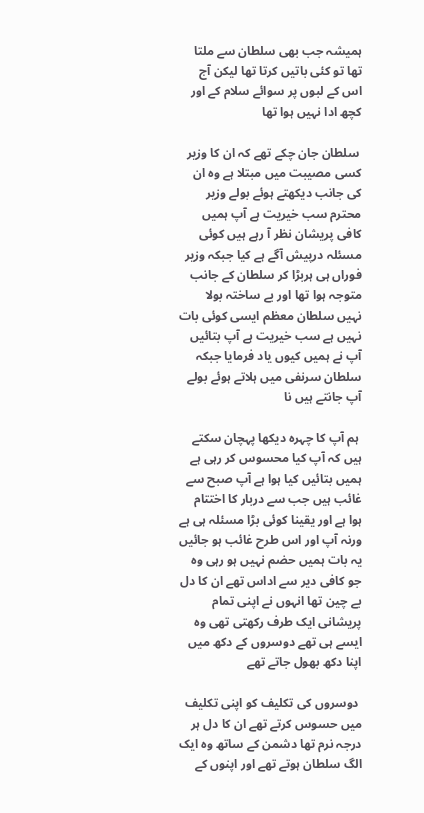ہمیشہ جب بھی سلطان سے ملتا تھا تو کئی باتیں کرتا تھا لیکن آج اس کے لبوں پر سوائے سلام کے اور کچھ ادا نہیں ہوا تھا

 سلطان جان چکے تھے کہ ان کا وزیر کسی مصیبت میں مبتلا ہے وہ ان کی جانب دیکھتے ہوئے بولے وزیر محترم سب خیریت ہے آپ ہمیں کافی پریشان نظر آ رہے ہیں کوئی مسئلہ درپیش آگے ہے کیا جبکہ وزیر فوراں ہی ہربڑا کر سلطان کے جانب متوجہ ہوا تھا اور بے ساختہ بولا نہیں سلطان معظم ایسی کوئی بات نہیں ہے سب خیریت ہے آپ بتائیں آپ نے ہمیں کیوں یاد فرمایا جبکہ سلطان سرنفی میں ہلاتے ہوئے بولے آپ جانتے ہیں نا

 ہم آپ کا چہرہ دیکھا پہچان سکتے ہیں کہ آپ کیا محسوس کر رہی ہے ہمیں بتائیں کیا ہوا ہے آپ صبح سے غائب ہیں جب سے دربار کا اختتام ہوا ہے اور یقینا کوئی بڑا مسئلہ ہی ہے ورنہ آپ اور اس طرح غائب ہو جائیں یہ بات ہمیں حضم نہیں ہو رہی وہ جو کافی دیر سے اداس تھے ان کا دل بے چین تھا انہوں نے اپنی تمام پریشانی ایک طرف رکھتی تھی وہ ایسے ہی تھے دوسروں کے دکھ میں اپنا دکھ بھول جاتے تھے

 دوسروں کی تکلیف کو اپنی تکلیف میں حسوس کرتے تھے ان کا دل ہر درجہ نرم تھا دشمن کے ساتھ وہ ایک الگ سلطان ہوتے تھے اور اپنوں کے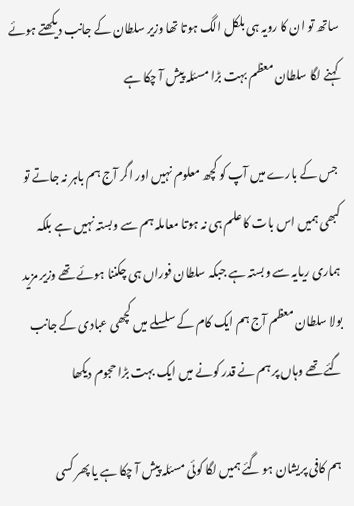ساتھ تو ان کا رویہ ہی بلکل الگ ہوتا تھا وزیر سلطان کے جانب دیکھتے ہوئے کہنے لگا سلطان معظم بہت بڑا مسئلہ پیش آ چکا ہے

 جس کے بارے میں آپ کو کچھ معلوم نہیں اور اگر آج ہم باہر نہ جاتے تو کبھی ہمیں اس بات کا علم ہی نہ ہوتا معاملہ ہم سے وبستہ نہیں ہے بلکہ ہماری ریایہ سے وبستہ ہے جبکہ سلطان فوراں ہی چکننا ہوئے تھے وزیر مزید بولا سلطان معظم آج ہم ایک کام کے سلسلے میں کچھی عبادی کے جانب گئے تھے وہاں پر ہم نے قدر کونے میں ایک بہت بڑا حجوم دیکھا

 ہم کافی پریشان ہو گئے ہمیں لگا کوئی مسئلہ پیش آ چکا ہے یا پھر کسی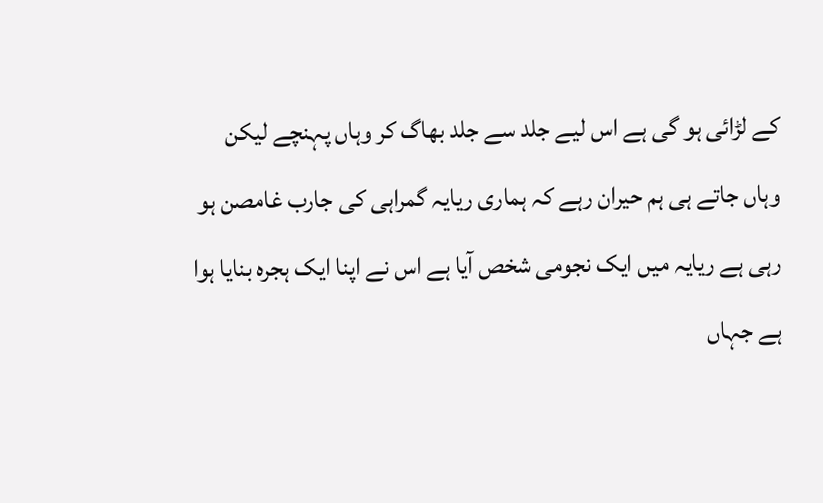کے لڑائی ہو گی ہے اس لیے جلد سے جلد بھاگ کر وہاں پہنچے لیکن وہاں جاتے ہی ہم حیران رہے کہ ہماری ریایہ گمراہی کی جارب غامصن ہو رہی ہے ریایہ میں ایک نجومی شخص آیا ہے اس نے اپنا ایک ہجرہ بنایا ہوا ہے جہاں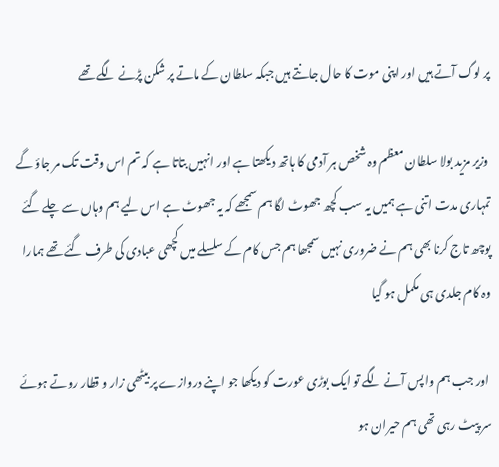پر لوگ آتے ہیں اور اپنی موت کا حال جانتے ہیں جبکہ سلطان کے ماتے پر شکن پڑنے لگے تھے

 وزیر مزید بولا سلطان معظم وہ شخص ہر آدمی کا ہاتھ دیکھتا ہے اور انہیں بتاتا ہے کہ تم اس وقت تک مر جاؤ گے تمہاری مدت اتنی ہے ہمیں یہ سب کچھ جھوٹ لگا ہم سمجھے کہ یہ جھوٹ ہے اس لیے ہم وہاں سے چلے گئے پوچھ تاج کرنا بھی ہم نے ضروری نہیں سمجھا ہم جس کام کے سلسلے میں کچھی عبادی کی طرف گئے تھے ہمارا وہ کام جلدی ہی مکمل ہو گیا

 اور جب ہم واپس آنے لگے تو ایک بوڑی عورت کو دیکھا جو اپنے دروازے پر بیٹھی زار و قطار روتے ہوئے سر پیٹ رہی تھی ہم حیران ہو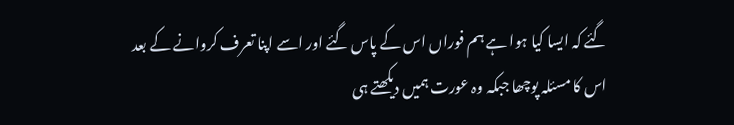گئے کہ ایسا کیا ہوا ہے ہم فوراں اس کے پاس گئے اور اسے اپنا تعرف کروانے کے بعد اس کا مسئلہ پوچھا جبکہ وہ عورت ہمیں دیکھتے ہی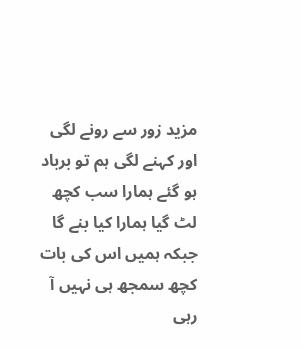مزید زور سے رونے لگی اور کہنے لگی ہم تو برباد ہو گئے ہمارا سب کچھ لٹ گیا ہمارا کیا بنے گا جبکہ ہمیں اس کی بات کچھ سمجھ ہی نہیں آ رہی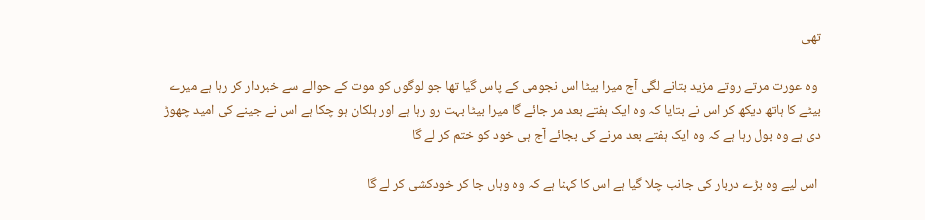تھی

 وہ عورت مرتے روتے مزید بتانے لگی آج میرا بیٹا اس نجومی کے پاس گیا تھا جو لوگوں کو موت کے حوالے سے خبردار کر رہا ہے میرے بیٹے کا ہاتھ دیکھ کر اس نے بتایا کہ وہ ایک ہفتے بعد مر جائے گا میرا بیٹا بہت رو رہا ہے اور ہلکان ہو چکا ہے اس نے جینے کی امید چھوڑ دی ہے وہ بول رہا ہے کہ وہ ایک ہفتے بعد مرنے کی بجائے آج ہی خود کو ختم کر لے گا

 اس لیے وہ بڑے دربار کی جانب چلا گیا ہے اس کا کہنا ہے کہ وہ وہاں جا کر خودکشی کر لے گا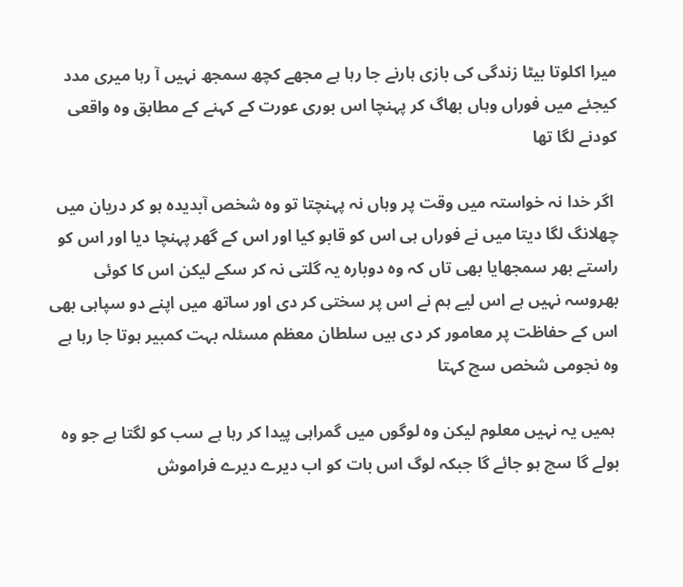میرا اکلوتا بیٹا زندگی کی بازی ہارنے جا رہا ہے مجھے کچھ سمجھ نہیں آ رہا میری مدد کیجئے میں فوراں وہاں بھاگ کر پہنچا اس بوری عورت کے کہنے کے مطابق وہ واقعی کودنے لگا تھا

 اگر خدا نہ خواستہ میں وقت پر وہاں نہ پہنچتا تو وہ شخص آبدیدہ ہو کر دریان میں چھلانگ لگا دیتا میں نے فوراں ہی اس کو قابو کیا اور اس کے گھر پہنچا دیا اور اس کو راستے بھر سمجھایا بھی تاں کہ وہ دوبارہ یہ گلتی نہ کر سکے لیکن اس کا کوئی بھروسہ نہیں ہے اس لیے ہم نے اس پر سختی کر دی اور ساتھ میں اپنے دو سپاہی بھی اس کے حفاظت پر معامور کر دی ہیں سلطان معظم مسئلہ بہت کمبیر ہوتا جا رہا ہے وہ نجومی شخص سچ کہتا

 ہمیں یہ نہیں معلوم لیکن وہ لوگوں میں گمراہی پیدا کر رہا ہے سب کو لگتا ہے جو وہ بولے گا سچ ہو جائے گا جبکہ لوگ اس بات کو اب دیرے دیرے فراموش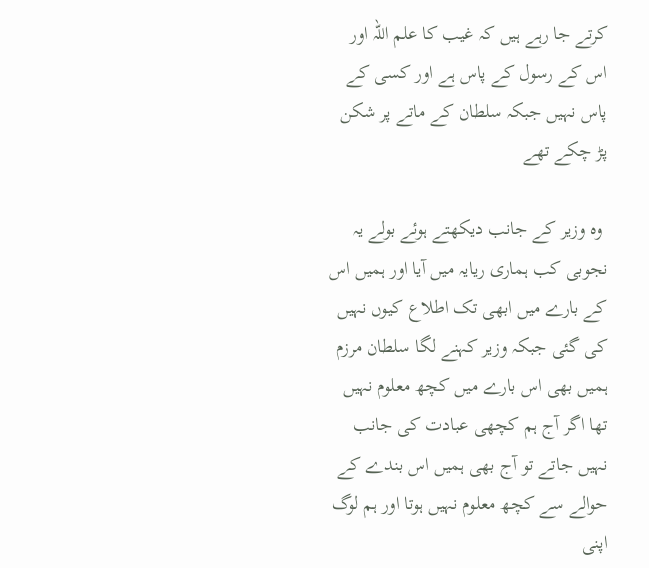کرتے جا رہے ہیں کہ غیب کا علم اللہ اور اس کے رسول کے پاس ہے اور کسی کے پاس نہیں جبکہ سلطان کے ماتے پر شکن پڑ چکے تھے

 وہ وزیر کے جانب دیکھتے ہوئے بولے یہ نجوبی کب ہماری ریایہ میں آیا اور ہمیں اس کے بارے میں ابھی تک اطلاع کیوں نہیں کی گئی جبکہ وزیر کہنے لگا سلطان مرزم ہمیں بھی اس بارے میں کچھ معلوم نہیں تھا اگر آج ہم کچھی عبادت کی جانب نہیں جاتے تو آج بھی ہمیں اس بندے کے حوالے سے کچھ معلوم نہیں ہوتا اور ہم لوگ اپنی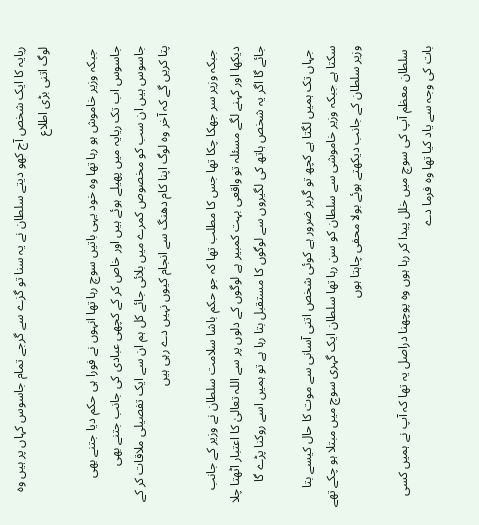ریایہ کا ایک شخص آج کھو دیتے سلطان نے یہ سنا تو گزے سے گرجے تمام جاسوس کہاں پر ہیں وہ لوگ اتنی بڑی اطلاع

 جبکہ وزیر خاموش ہو رہا تھا وہ خود یہی باتیں سوچ رہا تھا انہوں نے فورا ہی حکم دیا جتنے بھی جاسوس اب تک ریایہ میں پھیلے ہوئے ہیں اور خاص کر کے کچھی عبادی کی جانب جتنے بھی جاسوس ہیں ان سب کو مخصوص کمرے میں بلائی جائے کل ہم ان سے ایک تفصیلی ملاقات کر کے پتا کریں گے کہ آخر وہ لوگ اپنا کام دھنگ سے انجام کیوں نہیں دے رہی ہیں

 جبکہ وزیر سر جھکا چکا تھا جس کا مطلب تھا کہ جو حکم باشا سلامت سلطان نے وزیر کے جانب دیکھا اور کہنے لگے مسئلہ تو واقعی بہت کمبیر ہے لوگوں کے دلوں پر سے اللہ تعالیٰ کا اعتبار اٹھتا چلا جائے گا اگر یہ شخص ہاتھ کی لگیروں سے لوگوں کا مستقبل بتا رہا ہے تو ہمیں اسے روکنا پڑے گا

 جہاں تک ہمیں لگتا ہے کچھ تو گربر ضرور ہے کوئی شخص اتنی آسانی سے موت کا حال کیسے بتا سکتا ہے جبکہ وزیر خاموشی سے سلطان کو سن رہا تھا سلطان ایک گہری سوچ میں مبتلا ہو چکے تھے وزیر سلطان کے جانب دیکھتے ہوئے بولا محفی چاہتا ہوں

 سلطان معظم آپ کی سوچ میں خلل پیدا کر رہا ہوں وہ پوچھنا دراصل یہ تھا کہ آپ نے ہمیں کسی بات کی وجہ سے یاد کیا تھا وہ فرما دے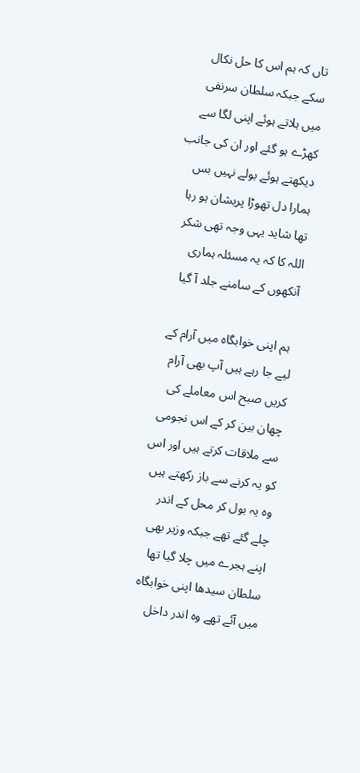تاں کہ ہم اس کا حل نکال سکے جبکہ سلطان سرنفی میں ہلاتے ہوئے اپنی لگا سے کھڑے ہو گئے اور ان کی جانب دیکھتے ہوئے بولے نہیں بس ہمارا دل تھوڑا پریشان ہو رہا تھا شاید یہی وجہ تھی شکر اللہ کا کہ یہ مسئلہ ہماری آنکھوں کے سامنے جلد آ گیا

 ہم اپنی خوابگاہ میں آرام کے لیے جا رہے ہیں آپ بھی آرام کریں صبح اس معاملے کی چھان بین کر کے اس نجومی سے ملاقات کرتے ہیں اور اس کو یہ کرنے سے باز رکھتے ہیں وہ یہ بول کر محل کے اندر چلے گئے تھے جبکہ وزیر بھی اپنے ہجرے میں چلا گیا تھا سلطان سیدھا اپنی خوابگاہ میں آئے تھے وہ اندر داخل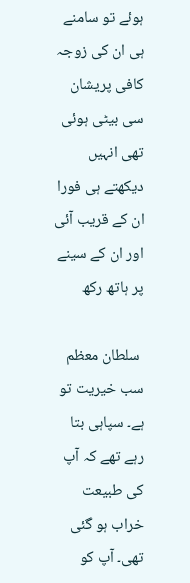ہوئے تو سامنے ہی ان کی زوجہ کافی پریشان سی بیٹی ہوئی تھی انہیں دیکھتے ہی فورا ان کے قریب آئی اور ان کے سینے پر ہاتھ رکھ

 سلطان معظم سب خیریت تو ہے۔ سپاہی بتا رہے تھے کہ آپ کی طبیعت خراب ہو گئی تھی۔ آپ کو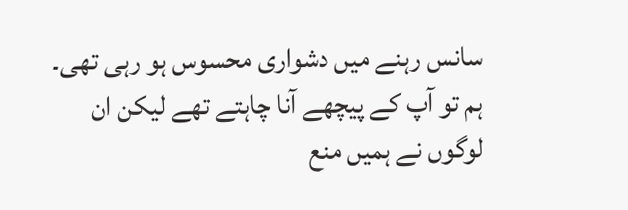سانس رہنے میں دشواری محسوس ہو رہی تھی۔ ہم تو آپ کے پیچھے آنا چاہتے تھے لیکن ان لوگوں نے ہمیں منع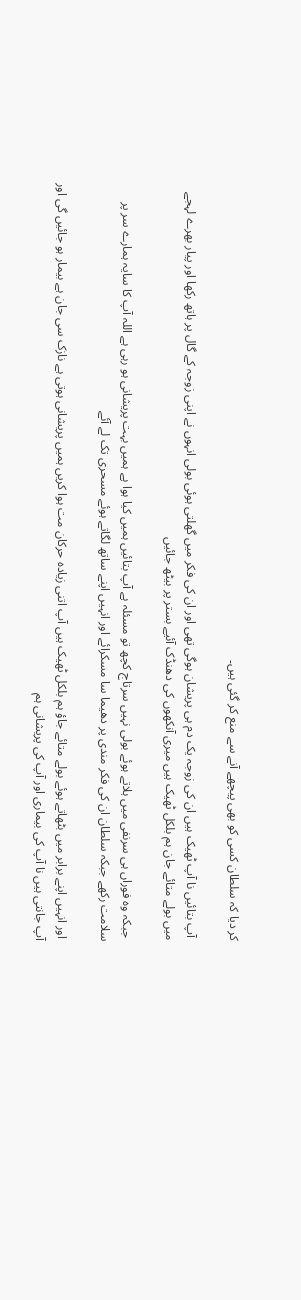کر دیا کہ سلطان کسی کو بھی پیچھے آنے سے منع کر گئی ہیں۔

 آپ بتائیں نا آپ ٹھیک ہیں ان کی زوجہ یک دم ہی پریشان ہوگی تھی اور ان کی فکر میں گھلتی ہوئی بولی انہوں نے اپنی زوجہ کے گال پر ہاتھ رکھا اور پیار بھرے لہجے میں بولے متائے جان ہم بلکل ٹھیک ہیں میری آنکھوں کی دھنڈک آئیے بستر پر بیٹھ جائیں

 جبکہ وہ فوراں ہی سرنفی میں ہلاتے ہوئے بولی نہیں سرتاج کچھ تو مسئلہ ہے آپ بتائیں ہمیں کیا ہوا ہے ہمیں بہت پریشانی ہو رہی ہے اللہ آپ کا سایہ ہمارے سر پر سلامت رکھے جبکہ سلطان ان کی فکر مندی پر دھیما سا مسکرائے اور انہیں اپنے ساتھ لگاتے ہوئے مسحری تک لے آئے

 اور انہیں اپنے برابر میں بٹھاتے ہوئے بولے متائے جاؤ ہم بلکل ٹھیک ہیں آپ اتنی زیادہ حرکان مت ہوا کریں ہمیں پریشانی ہوتی ہے نازک سی جان ہے بیمار ہو جائیں گی اور آپ جانتی ہیں نا آپ کی بیماری اور آپ کی پریشانی ہم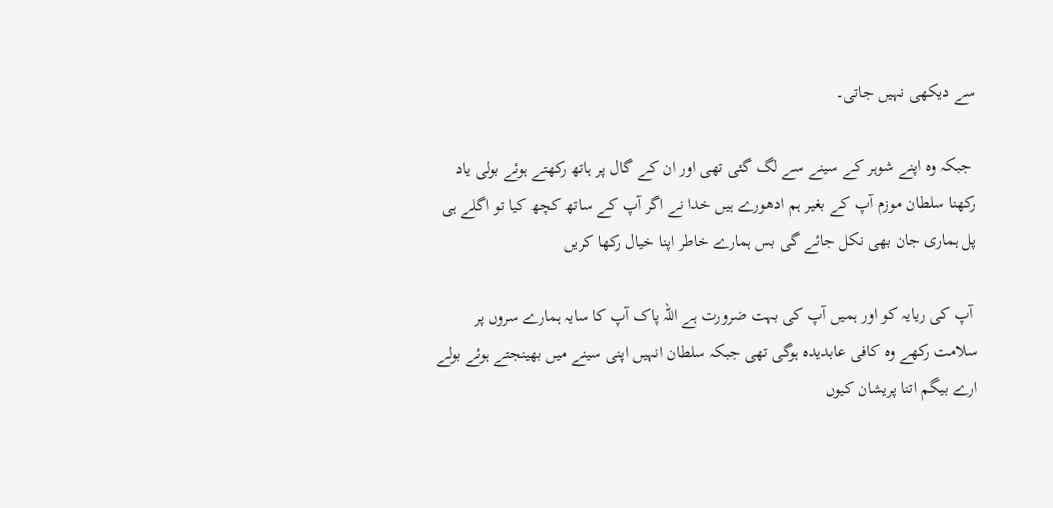سے دیکھی نہیں جاتی۔

 جبکہ وہ اپنے شوہر کے سینے سے لگ گئی تھی اور ان کے گال پر ہاتھ رکھتے ہوئے بولی یاد رکھنا سلطان موزم آپ کے بغیر ہم ادھورے ہیں خدا نے اگر آپ کے ساتھ کچھ کیا تو اگلے ہی پل ہماری جان بھی نکل جائے گی بس ہمارے خاطر اپنا خیال رکھا کریں

 آپ کی ریایہ کو اور ہمیں آپ کی بہت ضرورت ہے اللہ پاک آپ کا سایہ ہمارے سروں پر سلامت رکھے وہ کافی عابدیدہ ہوگی تھی جبکہ سلطان انہیں اپنی سینے میں بھینجتے ہوئے بولے ارے بیگم اتنا پریشان کیوں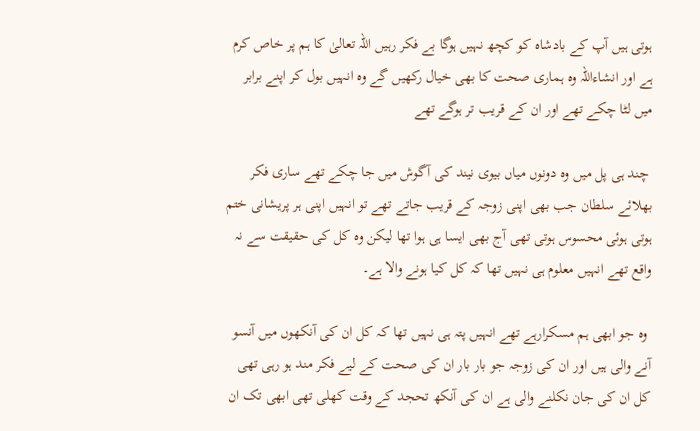ہوتی ہیں آپ کے بادشاہ کو کچھ نہیں ہوگا بے فکر رہیں اللہ تعالیٰ کا ہم پر خاص کرم ہے اور انشاءاللہ وہ ہماری صحت کا بھی خیال رکھیں گے وہ انہیں بول کر اپنے برابر میں لٹا چکے تھے اور ان کے قریب تر ہوگے تھے

 چند ہی پل میں وہ دونوں میاں بیوی نیند کی آگوش میں جا چکے تھے ساری فکر بھلائے سلطان جب بھی اپنی زوجہ کے قریب جاتے تھے تو انہیں اپنی ہر پریشانی ختم ہوتی ہوئی محسوس ہوتی تھی آج بھی ایسا ہی ہوا تھا لیکن وہ کل کی حقیقت سے نہ واقع تھے انہیں معلوم ہی نہیں تھا کہ کل کیا ہونے والا ہے۔

 وہ جو ابھی ہم مسکرارہے تھے انہیں پتہ ہی نہیں تھا کہ کل ان کی آنکھوں میں آنسو آنے والی ہیں اور ان کی زوجہ جو بار بار ان کی صحت کے لیے فکر مند ہو رہی تھی کل ان کی جان نکلنے والی ہے ان کی آنکھ تحجد کے وقت کھلی تھی ابھی تک ان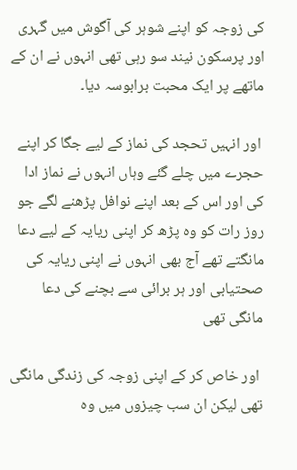کی زوجہ کو اپنے شوہر کی آگوش میں گہری اور پرسکون نیند سو رہی تھی انہوں نے ان کے ماتھے پر ایک محبت برابوسہ دیا۔

 اور انہیں تحجد کی نماز کے لیے جگا کر اپنے حجرے میں چلے گئے وہاں انہوں نے نماز ادا کی اور اس کے بعد اپنے نوافل پڑھنے لگے جو روز رات کو وہ پڑھ کر اپنی ریایہ کے لیے دعا مانگتے تھے آج بھی انہوں نے اپنی ریایہ کی صحتیابی اور ہر برائی سے بچنے کی دعا مانگی تھی

 اور خاص کر کے اپنی زوجہ کی زندگی مانگی تھی لیکن ان سب چیزوں میں وہ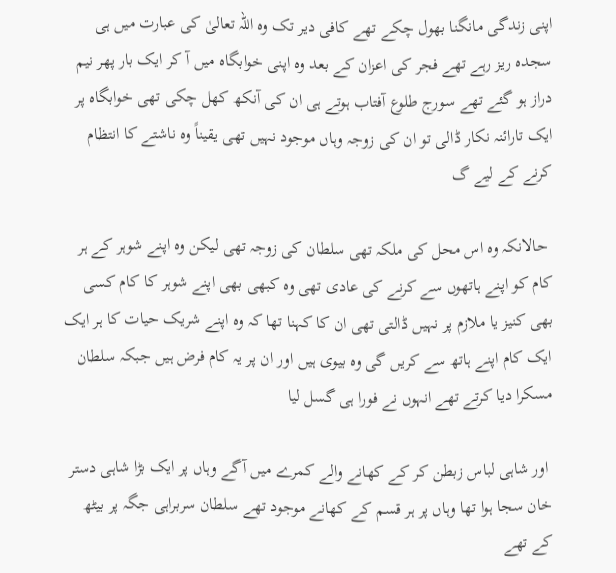اپنی زندگی مانگنا بھول چکے تھے کافی دیر تک وہ اللہ تعالیٰ کی عبارت میں ہی سجدہ ریز رہے تھے فجر کی اعزان کے بعد وہ اپنی خوابگاہ میں آ کر ایک بار پھر نیم دراز ہو گئے تھے سورج طلوع آفتاب ہوتے ہی ان کی آنکھ کھل چکی تھی خوابگاہ پر ایک تارائنہ نکار ڈالی تو ان کی زوجہ وہاں موجود نہیں تھی یقیناً وہ ناشتے کا انتظام کرنے کے لیے گ

 حالانکہ وہ اس محل کی ملکہ تھی سلطان کی زوجہ تھی لیکن وہ اپنے شوہر کے ہر کام کو اپنے ہاتھوں سے کرنے کی عادی تھی وہ کبھی بھی اپنے شوہر کا کام کسی بھی کنیز یا ملازم پر نہیں ڈالتی تھی ان کا کہنا تھا کہ وہ اپنے شریک حیات کا ہر ایک ایک کام اپنے ہاتھ سے کریں گی وہ بیوی ہیں اور ان پر یہ کام فرض ہیں جبکہ سلطان مسکرا دیا کرتے تھے انہوں نے فورا ہی گسل لیا

 اور شاہی لباس زبطن کر کے کھانے والے کمرے میں آگے وہاں پر ایک بڑا شاہی دستر خان سجا ہوا تھا وہاں پر ہر قسم کے کھانے موجود تھے سلطان سربراہی جگہ پر بیٹھ کے تھے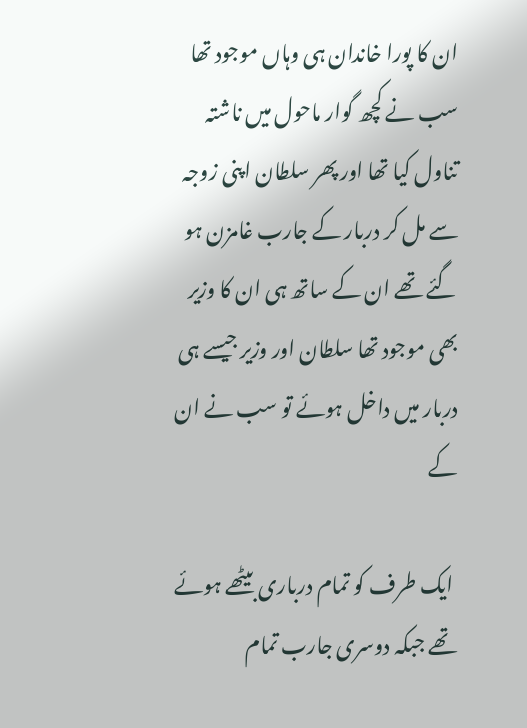ان کا پورا خاندان ہی وہاں موجود تھا سب نے کچھ گوار ماحول میں ناشتہ تناول کیا تھا اور پھر سلطان اپنی زوجہ سے مل کر دربار کے جارب غامزن ہو گئے تھے ان کے ساتھ ہی ان کا وزیر بھی موجود تھا سلطان اور وزیر جیسے ہی دربار میں داخل ہوئے تو سب نے ان کے

 ایک طرف کو تمام درباری بیٹھے ہوئے تھے جبکہ دوسری جارب تمام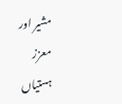مشیر اور معزز ہستیاں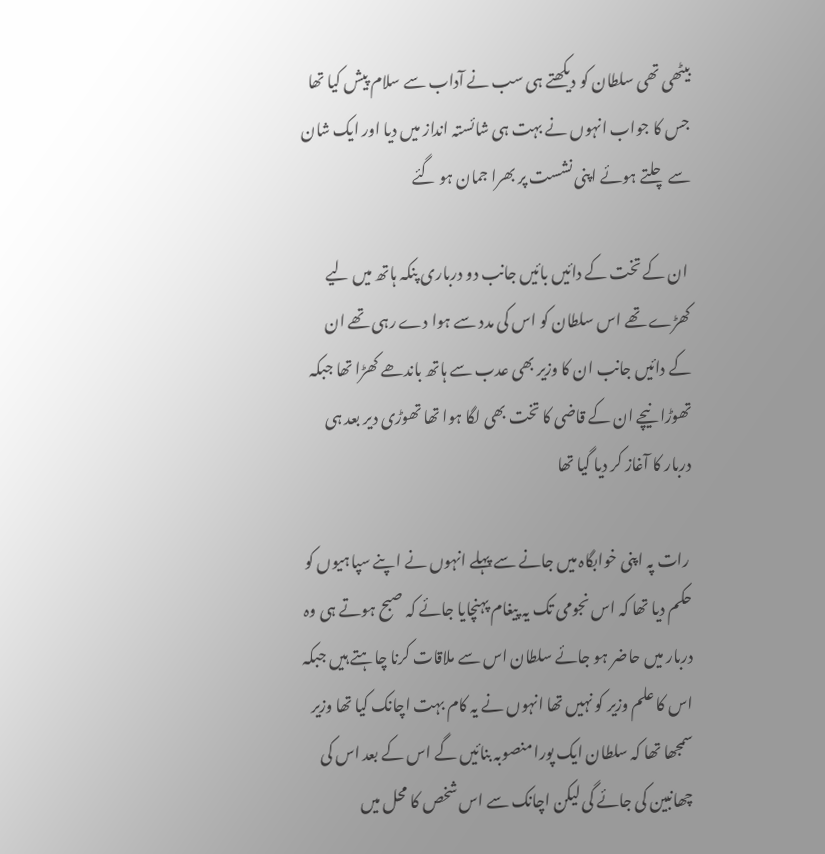بیٹھی تھی سلطان کو دیکھتے ہی سب نے آداب سے سلام پیش کیا تھا جس کا جواب انہوں نے بہت ہی شائستہ انداز میں دیا اور ایک شان سے چلتے ہوئے اپنی نشست پر بھرا جمان ہو گئے

 ان کے تخت کے دائیں بائیں جانب دو درباری پنکہ ہاتھ میں لیے کھڑے تھے اس سلطان کو اس کی مدد سے ہوا دے رہی تھے ان کے دائیں جانب ان کا وزیر بھی عدب سے ہاتھ باندھے کھڑا تھا جبکہ تھوڑا نیچے ان کے قاضی کا تخت بھی لگا ہوا تھا تھوڑی دیر بعد ہی دربار کا آغاز کر دیا گیا تھا

 رات پہ اپنی خوابگاہ میں جانے سے پہلے انہوں نے اپنے سپاہیوں کو حکم دیا تھا کہ اس نجومی تک یہ پیغام پہنچایا جائے کہ صبح ہوتے ہی وہ دربار میں حاضر ہو جائے سلطان اس سے ملاقات کرنا چاہتے ہیں جبکہ اس کا علم وزیر کو نہیں تھا انہوں نے یہ کام بہت اچانک کیا تھا وزیر سمجھا تھا کہ سلطان ایک پورا منصوبہ بنائیں گے اس کے بعد اس کی چھانبین کی جائے گی لیکن اچانک سے اس شخص کا محل میں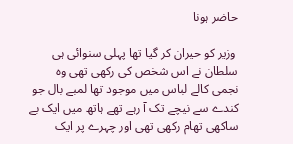حاضر ہونا

 وزیر کو حیران کر گیا تھا پہلی سنوائی ہی سلطان نے اس شخص کی رکھی تھی وہ نجمی کالے لباس میں موجود تھا لمبے بال جو کندے سے نیچے تک آ رہے تھے ہاتھ میں ایک بے ساکھی تھام رکھی تھی اور چہرے پر ایک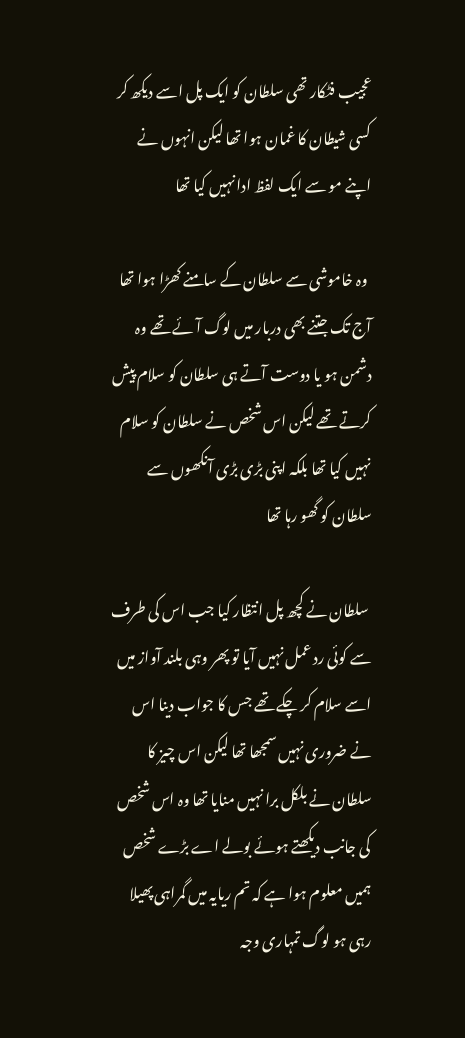عجیب فٹکار تھی سلطان کو ایک پل اسے دیکھ کر کسی شیطان کا غمان ہوا تھا لیکن انہوں نے اپنے مو سے ایک لفظ ادا نہیں کیا تھا

 وہ خاموشی سے سلطان کے سامنے کھڑا ہوا تھا آج تک جتنے بھی دربار میں لوگ آئے تھے وہ دشمن ہو یا دوست آتے ہی سلطان کو سلام پیش کرتے تھے لیکن اس شخص نے سلطان کو سلام نہیں کیا تھا بلکہ اپنی بڑی بڑی آنکھوں سے سلطان کو گھو رہا تھا

 سلطان نے کچھ پل انتظار کیا جب اس کی طرف سے کوئی رد عمل نہیں آیا تو پھر وہی بلند آواز میں اسے سلام کر چکے تھے جس کا جواب دینا اس نے ضروری نہیں سمجھا تھا لیکن اس چیز کا سلطان نے بلکل برا نہیں منایا تھا وہ اس شخص کی جانب دیکھتے ہوئے بولے اے بڑے شخص ہمیں معلوم ہوا ہے کہ تم ریایہ میں گمراہی پھیلا رہی ہو لوگ تمہاری وجہ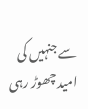سے جنہیں کی امید چھوڑ رہی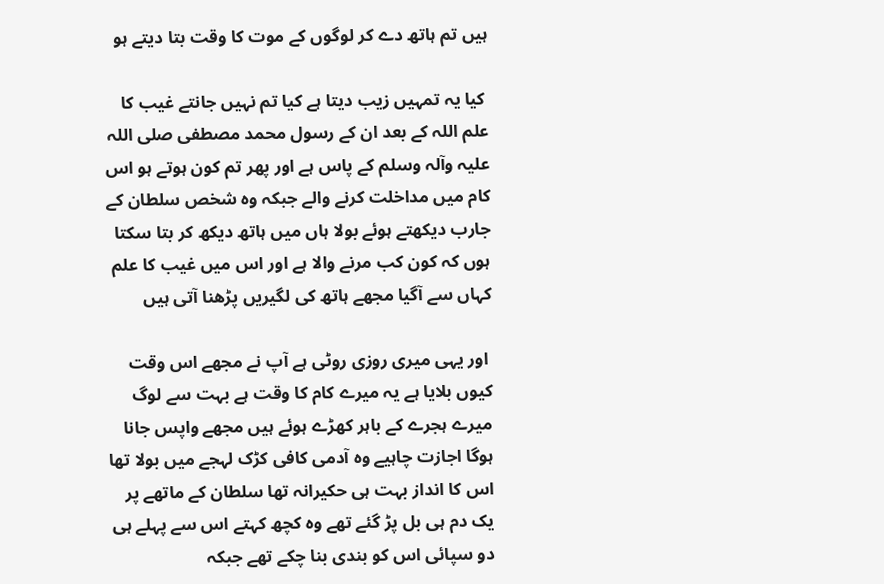ہیں تم ہاتھ دے کر لوگوں کے موت کا وقت بتا دیتے ہو

 کیا یہ تمہیں زیب دیتا ہے کیا تم نہیں جانتے غیب کا علم اللہ کے بعد ان کے رسول محمد مصطفی صلی اللہ علیہ وآلہ وسلم کے پاس ہے اور پھر تم کون ہوتے ہو اس کام میں مداخلت کرنے والے جبکہ وہ شخص سلطان کے جارب دیکھتے ہوئے بولا ہاں میں ہاتھ دیکھ کر بتا سکتا ہوں کہ کون کب مرنے والا ہے اور اس میں غیب کا علم کہاں سے آگیا مجھے ہاتھ کی لگیریں پڑھنا آتی ہیں

 اور یہی میری روزی روٹی ہے آپ نے مجھے اس وقت کیوں بلایا ہے یہ میرے کام کا وقت ہے بہت سے لوگ میرے ہجرے کے باہر کھڑے ہوئے ہیں مجھے واپس جانا ہوگا اجازت چاہیے وہ آدمی کافی کڑک لہجے میں بولا تھا اس کا انداز بہت ہی حکیرانہ تھا سلطان کے ماتھے پر یک دم ہی بل پڑ گئے تھے وہ کچھ کہتے اس سے پہلے ہی دو سپائی اس کو بندی بنا چکے تھے جبکہ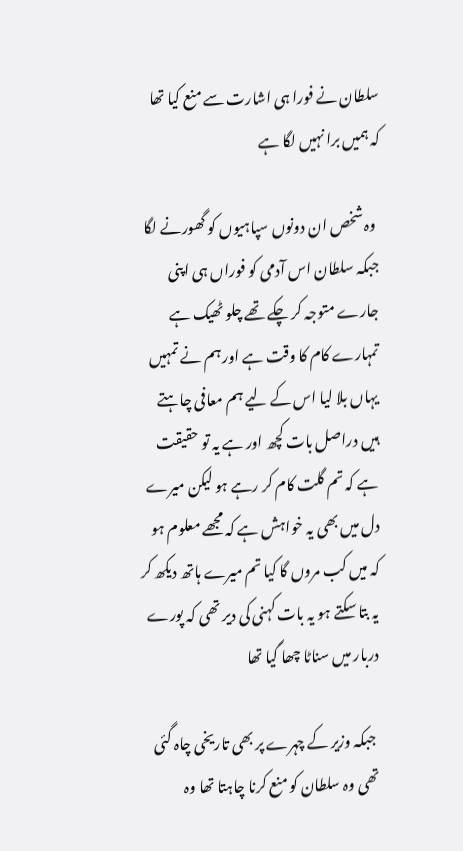سلطان نے فورا ہی اشارت سے منع کیا تھا کہ ہمیں برا نہیں لگا ہے

 وہ شخص ان دونوں سپاہیوں کو گھورنے لگا جبکہ سلطان اس آدمی کو فوراں ہی اپنی جارے متوجہ کر چکے تھے چلو ٹھیک ہے تمہارے کام کا وقت ہے اور ہم نے تمہیں یہاں بلا لیا اس کے لیے ہم معافی چاہتے ہیں دراصل بات کچھ اور ہے یہ تو حقیقت ہے کہ تم گلت کام کر رہے ہو لیکن میرے دل میں بھی یہ خواہش ہے کہ مجھے معلوم ہو کہ میں کب مروں گا کیا تم میرے ہاتھ دیکھ کر یہ بتا سکتے ہو یہ بات کہنی کی دیر تھی کہ پورے دربار میں سناٹا چھا گیا تھا

 جبکہ وزیر کے چہرے پر بھی تاریخی چاہ گئی تھی وہ سلطان کو منع کرنا چاہتا تھا وہ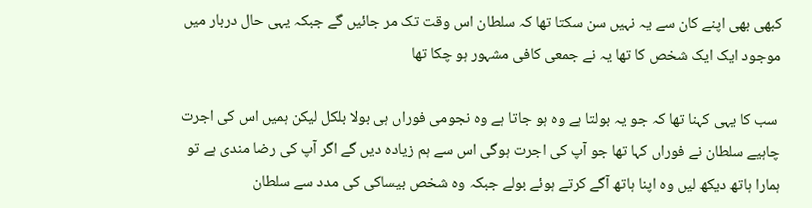کبھی بھی اپنے کان سے یہ نہیں سن سکتا تھا کہ سلطان اس وقت تک مر جائیں گے جبکہ یہی حال دربار میں موجود ایک ایک شخص کا تھا یہ نے جمعی کافی مشہور ہو چکا تھا

 سب کا یہی کہنا تھا کہ جو یہ بولتا ہے وہ ہو جاتا ہے وہ نجومی فوراں ہی بولا بلکل لیکن ہمیں اس کی اجرت چاہیے سلطان نے فوراں کہا تھا جو آپ کی اجرت ہوگی اس سے ہم زیادہ دیں گے اگر آپ کی رضا مندی ہے تو ہمارا ہاتھ دیکھ لیں وہ اپنا ہاتھ آگے کرتے ہوئے بولے جبکہ وہ شخص بیساکی کی مدد سے سلطان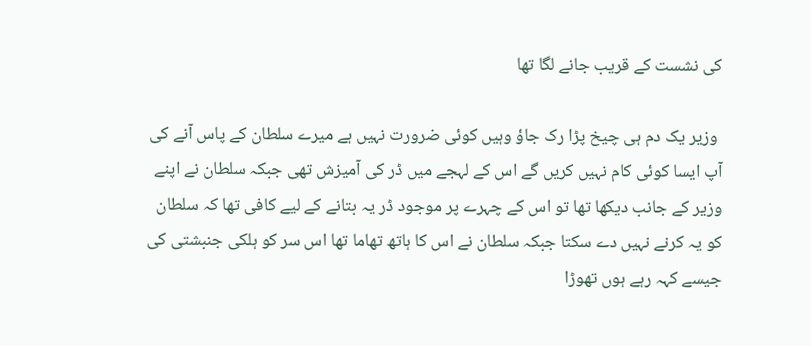کی نشست کے قریب جانے لگا تھا

 وزیر یک دم ہی چیخ پڑا رک جاؤ وہیں کوئی ضرورت نہیں ہے میرے سلطان کے پاس آنے کی آپ ایسا کوئی کام نہیں کریں گے اس کے لہجے میں ڈر کی آمیزش تھی جبکہ سلطان نے اپنے وزیر کے جانب دیکھا تھا تو اس کے چہرے پر موجود ڈر یہ بتانے کے لیے کافی تھا کہ سلطان کو یہ کرنے نہیں دے سکتا جبکہ سلطان نے اس کا ہاتھ تھاما تھا اس سر کو ہلکی جنبشتی کی جیسے کہہ رہے ہوں تھوڑا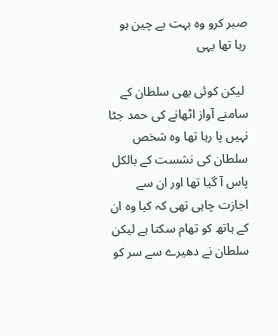صبر کرو وہ بہت بے چین ہو رہا تھا یہی

 لیکن کوئی بھی سلطان کے سامنے آواز اٹھانے کی حمد جٹا نہیں پا رہا تھا وہ شخص سلطان کی نشست کے بالکل پاس آ گیا تھا اور ان سے اجازت چاہی تھی کہ کیا وہ ان کے ہاتھ کو تھام سکتا ہے لیکن سلطان نے دھیرے سے سر کو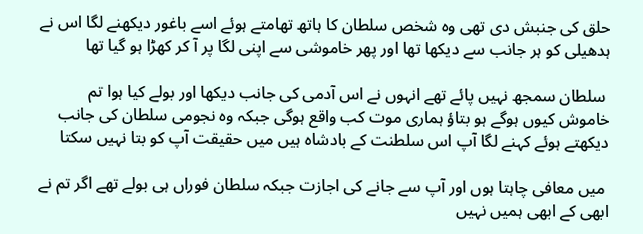حلق کی جنبش دی تھی وہ شخص سلطان کا ہاتھ تھامتے ہوئے اسے باغور دیکھنے لگا اس نے ہدھیلی کو ہر جانب سے دیکھا تھا اور پھر خاموشی سے اپنی لگا پر آ کر کھڑا ہو گیا تھا

 سلطان سمجھ نہیں پائے تھے انہوں نے اس آدمی کی جانب دیکھا اور بولے کیا ہوا تم خاموش کیوں ہوگے ہو بتاؤ ہماری موت کب واقع ہوگی جبکہ وہ نجومی سلطان کی جانب دیکھتے ہوئے کہنے لگا آپ اس سلطنت کے بادشاہ ہیں میں حقیقت آپ کو بتا نہیں سکتا

 میں معافی چاہتا ہوں اور آپ سے جانے کی اجازت جبکہ سلطان فوراں ہی بولے تھے اگر تم نے ابھی کے ابھی ہمیں نہیں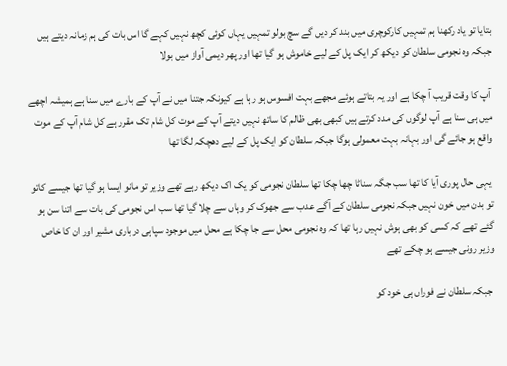بتایا تو یاد رکھنا ہم تمہیں کارکوچری میں بند کر دیں گے سچ بولو تمہیں یہاں کوئی کچھ نہیں کہے گا اس بات کی ہم زمانہ دیتے ہیں جبکہ وہ نجومی سلطان کو دیکھ کر ایک پل کے لیے خاموش ہو گیا تھا اور پھر دیمی آواز میں بولا

 آپ کا وقت قریب آ چکا ہے اور یہ بتاتے ہوئے مجھے بہت افسوس ہو رہا ہے کیونکہ جتنا میں نے آپ کے بارے میں سنا ہے ہمیشہ اچھے میں ہی سنا ہے آپ لوگوں کی مدد کرتے ہیں کبھی بھی ظالم کا ساتھ نہیں دیتے آپ کے موت کل شام تک مقرر ہے کل شام آپ کے موت واقع ہو جائے گی اور بہانہ بہت معمولی ہوگا جبکہ سلطان کو ایک پل کے لیے دھچکہ لگا تھا

 یہی حال پوری آیا کا تھا سب جگہ سناٹا چھا چکا تھا سلطان نجومی کو یک اک دیکھ رہے تھے وزیر تو مانو ایسا ہو گیا تھا جیسے کاتو تو بدن میں خون نہیں جبکہ نجومی سلطان کے آگے عدب سے جھوک کر وہاں سے چلا گیا تھا سب اس نجومی کی بات سے اتنا سن ہو گئے تھے کہ کسی کو بھی ہوش نہیں رہا تھا کہ وہ نجومی محل سے جا چکا ہے محل میں موجود سپاہی درباری مشیر اور ان کا خاص وزیر رونی جیسے ہو چکے تھے

 جبکہ سلطان نے فوراں ہی خود کو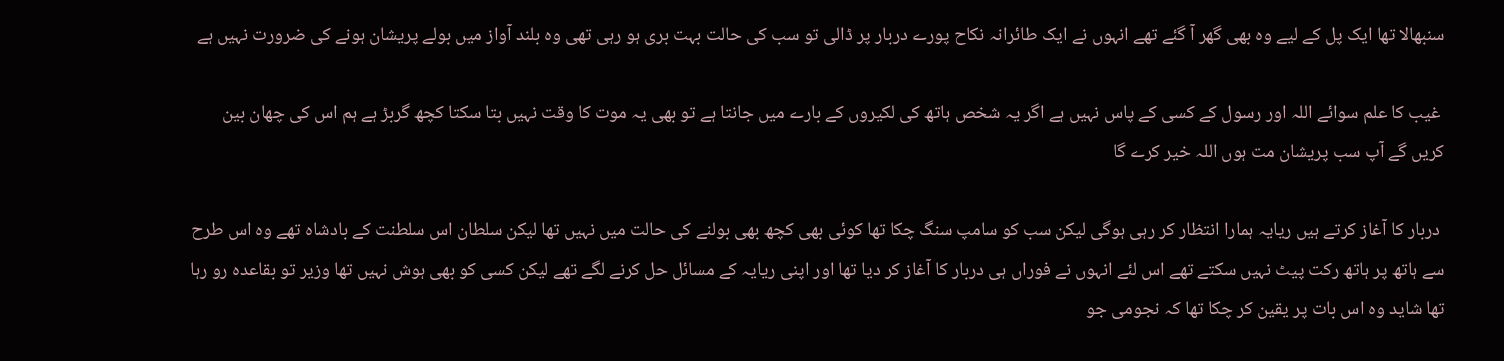سنبھالا تھا ایک پل کے لیے وہ بھی گھر آ گئے تھے انہوں نے ایک طائرانہ نکاح پورے دربار پر ڈالی تو سب کی حالت بہت بری ہو رہی تھی وہ بلند آواز میں بولے پریشان ہونے کی ضرورت نہیں ہے

 غیب کا علم سوائے اللہ اور رسول کے کسی کے پاس نہیں ہے اگر یہ شخص ہاتھ کی لکیروں کے بارے میں جانتا ہے تو بھی یہ موت کا وقت نہیں بتا سکتا کچھ گربڑ ہے ہم اس کی چھان بین کریں گے آپ سب پریشان مت ہوں اللہ خیر کرے گا

 دربار کا آغاز کرتے ہیں ریایہ ہمارا انتظار کر رہی ہوگی لیکن سب کو سامپ سنگ چکا تھا کوئی بھی کچھ بھی بولنے کی حالت میں نہیں تھا لیکن سلطان اس سلطنت کے بادشاہ تھے وہ اس طرح سے ہاتھ پر ہاتھ رکت پیٹ نہیں سکتے تھے اس لئے انہوں نے فوراں ہی دربار کا آغاز کر دیا تھا اور اپنی ریایہ کے مسائل حل کرنے لگے تھے لیکن کسی کو بھی ہوش نہیں تھا وزیر تو بقاعدہ رو رہا تھا شاید وہ اس بات پر یقین کر چکا تھا کہ نجومی جو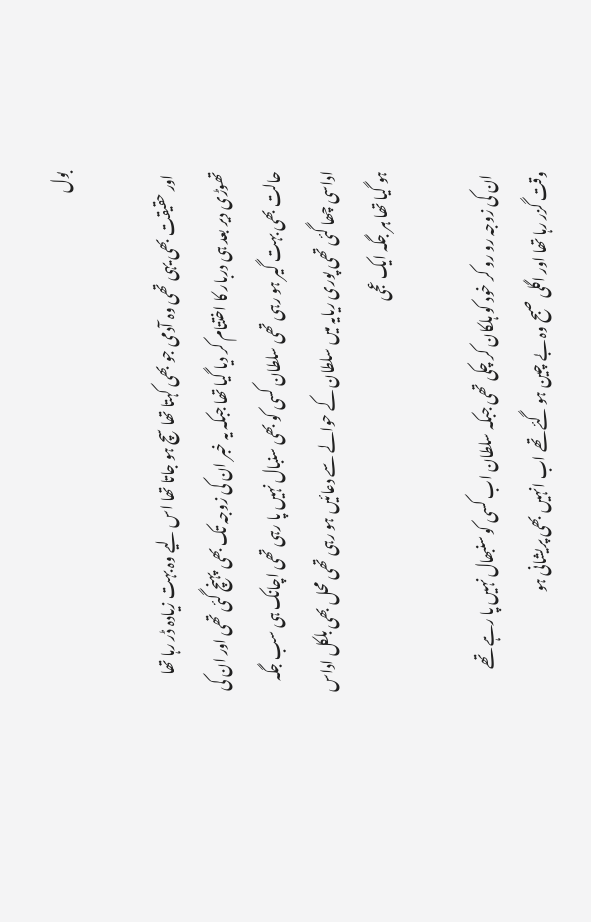بول

 اور حقیقت بھی یہی تھی وہ آدمی جو بھی کہتا تھا سچ ہو جاتا تھا اس لیے وہ بہت زیادہ ڈر رہا تھا تھوڑی دیر بعد ہی دربار کا اختتام کر دیا گیا تھا جبکہ یہ خبر ان کی زوجہ تک بھی پہنچ گئی تھی اور ان کی حالت بھی بہت گیر ہو رہی تھی سلطان کسی کو بھی سنبال نہیں پا رہی تھی اچانک ہی سب جگہ اداسی چھا گئی تھی پوری ریایہ میں سلطان کے حوالے سے دعائیں ہو رہی تھی محل بھی بلکل اداس ہو گیا تھا ہر جگہ ایک عجی

 ان کی زوجہ رو رو کر خود کو ہلکان کر چکی تھی جبکہ سلطان اب کسی کو سنبھال نہیں پا رہے تھے وقت گزر رہا تھا اور اگلی صبح وہ بے چین ہو گئے تھے اب انہیں بھی پریشانی ہو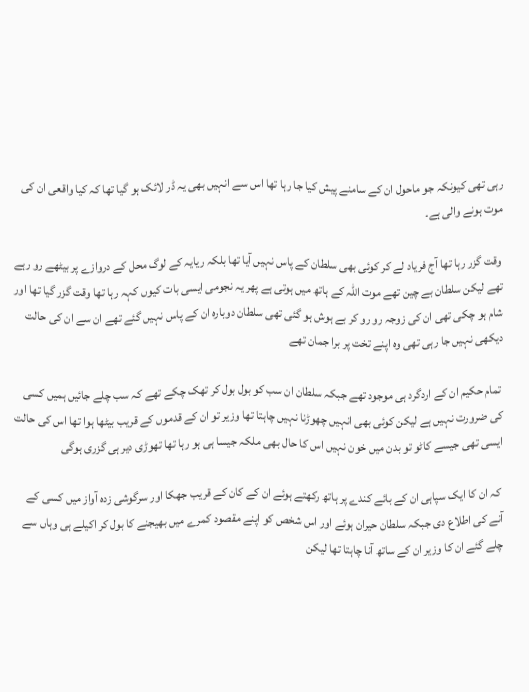رہی تھی کیونکہ جو ماحول ان کے سامنے پیش کیا جا رہا تھا اس سے انہیں بھی یہ ڈر لائک ہو گیا تھا کہ کیا واقعی ان کی موت ہونے والی ہے۔

 وقت گزر رہا تھا آج فریاد لے کر کوئی بھی سلطان کے پاس نہیں آیا تھا بلکہ ریایہ کے لوگ محل کے دروازے پر بیٹھے رو رہے تھے لیکن سلطان بے چین تھے موت اللہ کے ہاتھ میں ہوتی ہے پھر یہ نجومی ایسی بات کیوں کہہ رہا تھا وقت گزر گیا تھا اور شام ہو چکی تھی ان کی زوجہ رو رو کر بے ہوش ہو گئی تھی سلطان دوبارہ ان کے پاس نہیں گئے تھے ان سے ان کی حالت دیکھی نہیں جا رہی تھی وہ اپنے تخت پر برا جمان تھے

 تمام حکیم ان کے اردگرد ہی موجود تھے جبکہ سلطان ان سب کو بول بول کر تھک چکے تھے کہ سب چلے جائیں ہمیں کسی کی ضرورت نہیں ہے لیکن کوئی بھی انہیں چھوڑنا نہیں چاہتا تھا وزیر تو ان کے قدموں کے قریب بیٹھا ہوا تھا اس کی حالت ایسی تھی جیسے کاٹو تو بدن میں خون نہیں اس کا حال بھی ملکہ جیسا ہی ہو رہا تھا تھوڑی دیر ہی گزری ہوگی

 کہ ان کا ایک سپاہی ان کے بائے کندے پر ہاتھ رکھتے ہوئے ان کے کان کے قریب جھکا اور سرگوشی زدہ آواز میں کسی کے آنے کی اطلاع دی جبکہ سلطان حیران ہوئے اور اس شخص کو اپنے مقصود کمرے میں بھیجنے کا بول کر اکیلے ہی وہاں سے چلے گئے ان کا وزیر ان کے ساتھ آنا چاہتا تھا لیکن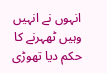انہوں نے انہیں وہیں ٹھہرنے کا حکم دیا تھوڑی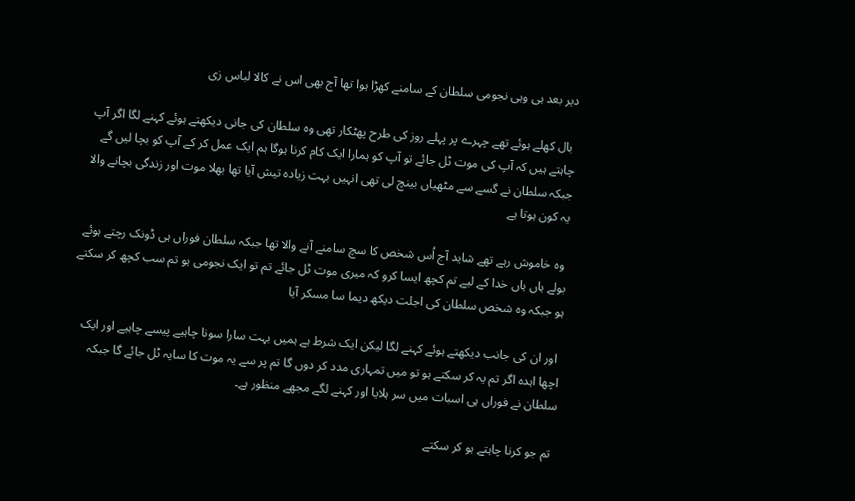دیر بعد ہی وہی نجومی سلطان کے سامنے کھڑا ہوا تھا آج بھی اس نے کالا لباس زی

 بال کھلے ہوئے تھے چہرے پر پہلے روز کی طرح پھٹکار تھی وہ سلطان کی جانی دیکھتے ہوئے کہنے لگا اگر آپ چاہتے ہیں کہ آپ کی موت ٹل جائے تو آپ کو ہمارا ایک کام کرنا ہوگا ہم ایک عمل کر کے آپ کو بچا لیں گے جبکہ سلطان نے گسے سے مٹھیاں بینچ لی تھی انہیں بہت زیادہ تیش آیا تھا بھلا موت اور زندگی بچانے والا یہ کون ہوتا ہے

 وہ خاموش رہے تھے شاید آج اُس شخص کا سچ سامنے آنے والا تھا جبکہ سلطان فوراں ہی ڈونک رچتے ہوئے بولے ہاں ہاں خدا کے لیے تم کچھ ایسا کرو کہ میری موت ٹل جائے تم تو ایک نجومی ہو تم سب کچھ کر سکتے ہو جبکہ وہ شخص سلطان کی اجلت دیکھ دیما سا مسکر آیا

 اور ان کی جانب دیکھتے ہوئے کہنے لگا لیکن ایک شرط ہے ہمیں بہت سارا سونا چاہیے پیسے چاہیے اور ایک اچھا اہدہ اگر تم یہ کر سکتے ہو تو میں تمہاری مدد کر دوں گا تم پر سے یہ موت کا سایہ ٹل جائے گا جبکہ سلطان نے فوراں ہی اسبات میں سر ہلایا اور کہنے لگے مجھے منظور ہے۔

 تم جو کرنا چاہتے ہو کر سکتے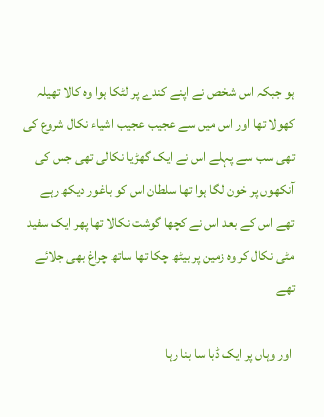ہو جبکہ اس شخص نے اپنے کندے پر لٹکا ہوا وہ کالا تھیلہ کھولا تھا اور اس میں سے عجیب عجیب اشیاء نکال شروع کی تھی سب سے پہلے اس نے ایک گھڑیا نکالی تھی جس کی آنکھوں پر خون لگا ہوا تھا سلطان اس کو باغور دیکھ رہے تھے اس کے بعد اس نے کچھا گوشت نکالا تھا پھر ایک سفید مٹی نکال کر وہ زمین پر بیٹھ چکا تھا ساتھ چراغ بھی جلائے تھے

 اور وہاں پر ایک ڈبا سا بنا رہا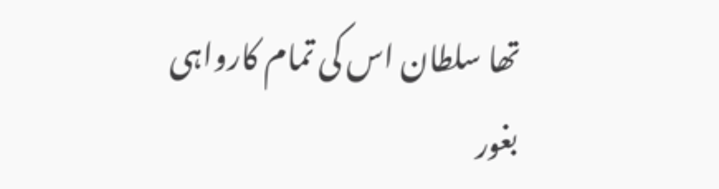تھا سلطان اس کی تمام کارواہی بغور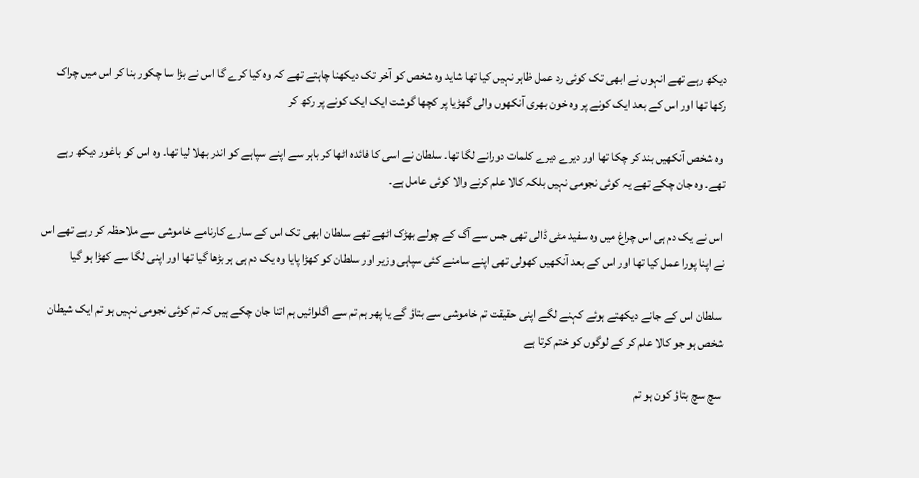دیکھ رہے تھے انہوں نے ابھی تک کوئی رد عمل ظاہر نہیں کیا تھا شاید وہ شخص کو آخر تک دیکھنا چاہتے تھے کہ وہ کیا کرے گا اس نے بڑا سا چکور بنا کر اس میں چراک رکھا تھا اور اس کے بعد ایک کونے پر وہ خون بھری آنکھوں والی گھڑیا پر کچھا گوشت ایک ایک کونے پر رکھ کر

 وہ شخص آنکھیں بند کر چکا تھا اور دیرے دیرے کلمات دورانے لگا تھا۔ سلطان نے اسی کا فائدہ اٹھا کر باہر سے اپنے سپاہے کو اندر بھلا لیا تھا۔ وہ اس کو باغور دیکھ رہے تھے۔ وہ جان چکے تھے یہ کوئی نجومی نہیں بلکہ کالا علم کرنے والا کوئی عامل ہے۔

 اس نے یک دم ہی اس چراغ میں وہ سفید مٹی ڈالی تھی جس سے آگ کے چولے بھڑک اٹھے تھے سلطان ابھی تک اس کے سارے کارنامے خاموشی سے ملاحظہ کر رہے تھے اس نے اپنا پورا عمل کیا تھا اور اس کے بعد آنکھیں کھولی تھی اپنے سامنے کئی سپاہی وزیر اور سلطان کو کھڑا پایا وہ یک دم ہی ہر بڑھا گیا تھا اور اپنی لگا سے کھڑا ہو گیا

 سلطان اس کے جانے دیکھتے ہوئے کہنے لگے اپنی حقیقت تم خاموشی سے بتاؤ گے یا پھر ہم تم سے اگلوائیں ہم اتنا جان چکے ہیں کہ تم کوئی نجومی نہیں ہو تم ایک شیطان شخص ہو جو کالا علم کر کے لوگوں کو ختم کرتا ہے

 سچ سچ بتاؤ کون ہو تم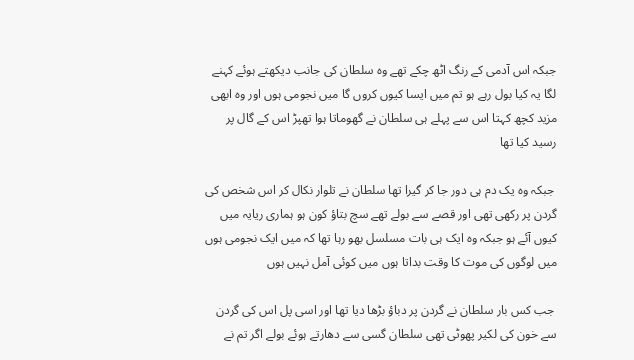جبکہ اس آدمی کے رنگ اٹھ چکے تھے وہ سلطان کی جانب دیکھتے ہوئے کہنے لگا یہ کیا بول رہے ہو تم میں ایسا کیوں کروں گا میں نجومی ہوں اور وہ ابھی مزید کچھ کہتا اس سے پہلے ہی سلطان نے گھوماتا ہوا تھپڑ اس کے گال پر رسید کیا تھا

 جبکہ وہ یک دم ہی دور جا کر گیرا تھا سلطان نے تلوار نکال کر اس شخص کی گردن پر رکھی تھی اور قصے سے بولے تھے سچ بتاؤ کون ہو ہماری ریایہ میں کیوں آئے ہو جبکہ وہ ایک ہی بات مسلسل بھو رہا تھا کہ میں ایک نجومی ہوں میں لوگوں کی موت کا وقت بداتا ہوں میں کوئی آمل نہیں ہوں

 جب کس بار سلطان نے گردن پر دباؤ بڑھا دیا تھا اور اسی پل اس کی گردن سے خون کی لکیر پھوٹی تھی سلطان گسی سے دھارتے ہوئے بولے اگر تم نے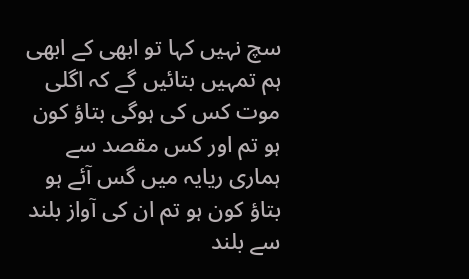سچ نہیں کہا تو ابھی کے ابھی ہم تمہیں بتائیں گے کہ اگلی موت کس کی ہوگی بتاؤ کون ہو تم اور کس مقصد سے ہماری ریایہ میں گس آئے ہو بتاؤ کون ہو تم ان کی آواز بلند سے بلند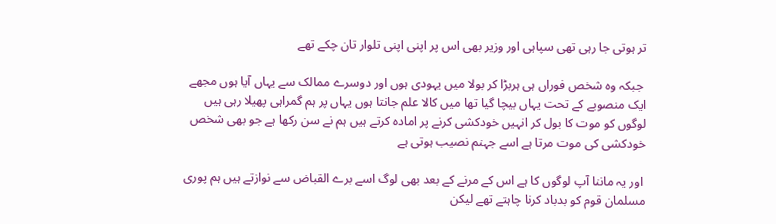تر ہوتی جا رہی تھی سپاہی اور وزیر بھی اس پر اپنی اپنی تلوار تان چکے تھے

 جبکہ وہ شخص فوراں ہی ہربڑا کر بولا میں یہودی ہوں اور دوسرے ممالک سے یہاں آیا ہوں مجھے ایک منصوبے کے تحت یہاں بیچا گیا تھا میں کالا علم جانتا ہوں یہاں پر ہم گمراہی پھیلا رہی ہیں لوگوں کو موت کا بول کر انہیں خودکشی کرنے پر امادہ کرتے ہیں ہم نے سن رکھا ہے جو بھی شخص خودکشی کی موت مرتا ہے اسے جہنم نصیب ہوتی ہے

 اور یہ ماننا آپ لوگوں کا ہے اس کے مرنے کے بعد بھی لوگ اسے برے القباض سے نوازتے ہیں ہم پوری مسلمان قوم کو بدباد کرنا چاہتے تھے لیکن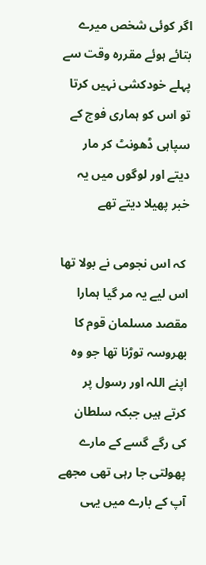اگر کوئی شخص میرے بتائے ہوئے مقررہ وقت سے پہلے خودکشی نہیں کرتا تو اس کو ہماری فوج کے سپاہی ڈھونٹ کر مار دیتے اور لوگوں میں یہ خبر پھیلا دیتے تھے

 کہ اس نجومی نے بولا تھا اس لیے یہ مر گیا ہمارا مقصد مسلمان قوم کا بھروسہ توڑنا تھا جو وہ اپنے اللہ اور رسول پر کرتے ہیں جبکہ سلطان کی رگے گسے کے مارے پھولتی جا رہی تھی مجھے آپ کے بارے میں یہی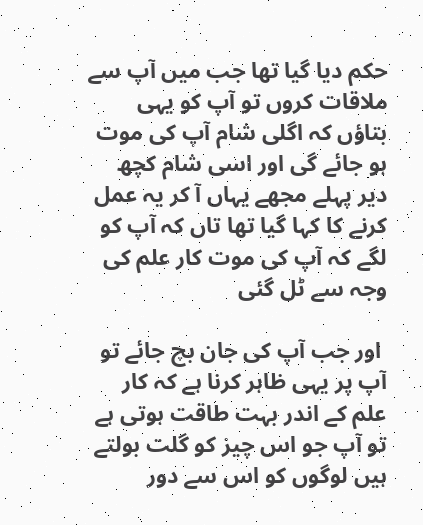حکم دیا گیا تھا جب میں آپ سے ملاقات کروں تو آپ کو یہی بتاؤں کہ اگلی شام آپ کی موت ہو جائے گی اور اسی شام کچھ دیر پہلے مجھے یہاں آ کر یہ عمل کرنے کا کہا گیا تھا تاں کہ آپ کو لگے کہ آپ کی موت کار علم کی وجہ سے ٹل گئی

 اور جب آپ کی جان بچ جائے تو آپ پر یہی ظاہر کرنا ہے کہ کار علم کے اندر بہت طاقت ہوتی ہے تو آپ جو اس چیز کو گلت بولتے ہیں لوگوں کو اس سے دور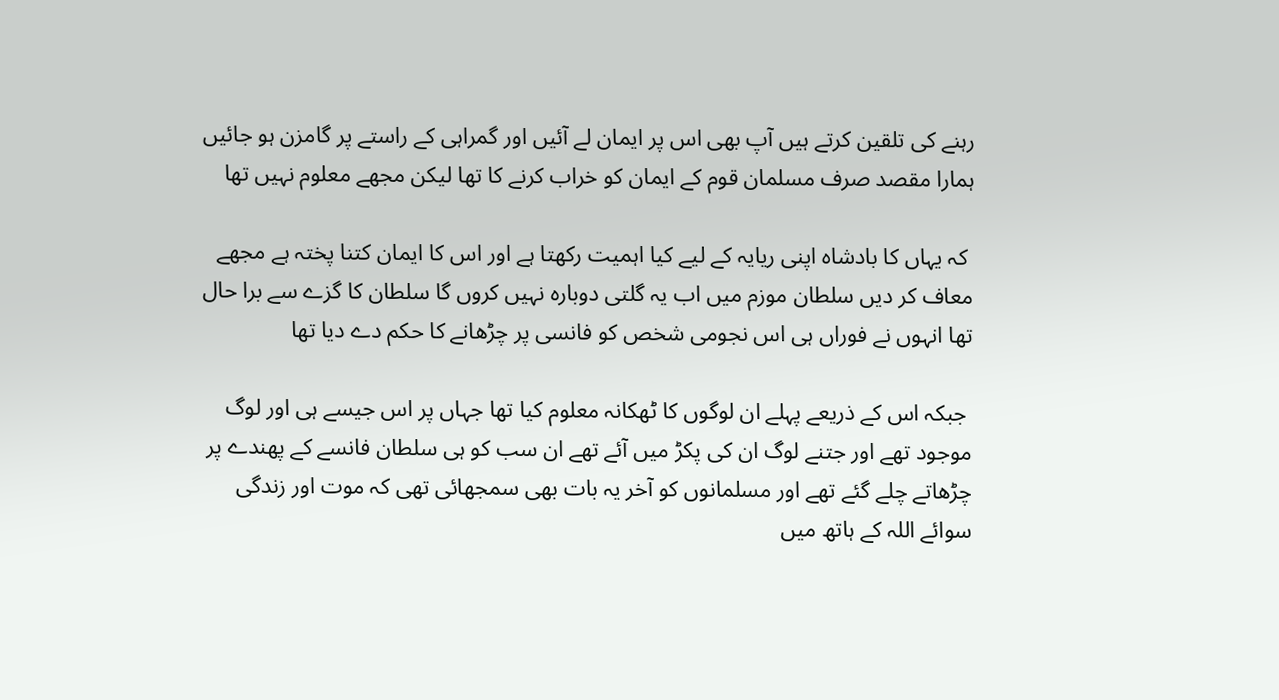رہنے کی تلقین کرتے ہیں آپ بھی اس پر ایمان لے آئیں اور گمراہی کے راستے پر گامزن ہو جائیں ہمارا مقصد صرف مسلمان قوم کے ایمان کو خراب کرنے کا تھا لیکن مجھے معلوم نہیں تھا

 کہ یہاں کا بادشاہ اپنی ریایہ کے لیے کیا اہمیت رکھتا ہے اور اس کا ایمان کتنا پختہ ہے مجھے معاف کر دیں سلطان موزم میں اب یہ گلتی دوبارہ نہیں کروں گا سلطان کا گزے سے برا حال تھا انہوں نے فوراں ہی اس نجومی شخص کو فانسی پر چڑھانے کا حکم دے دیا تھا

 جبکہ اس کے ذریعے پہلے ان لوگوں کا ٹھکانہ معلوم کیا تھا جہاں پر اس جیسے ہی اور لوگ موجود تھے اور جتنے لوگ ان کی پکڑ میں آئے تھے ان سب کو ہی سلطان فانسے کے پھندے پر چڑھاتے چلے گئے تھے اور مسلمانوں کو آخر یہ بات بھی سمجھائی تھی کہ موت اور زندگی سوائے اللہ کے ہاتھ میں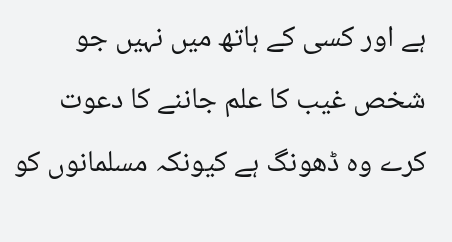ہے اور کسی کے ہاتھ میں نہیں جو شخص غیب کا علم جاننے کا دعوت کرے وہ ڈھونگ ہے کیونکہ مسلمانوں کو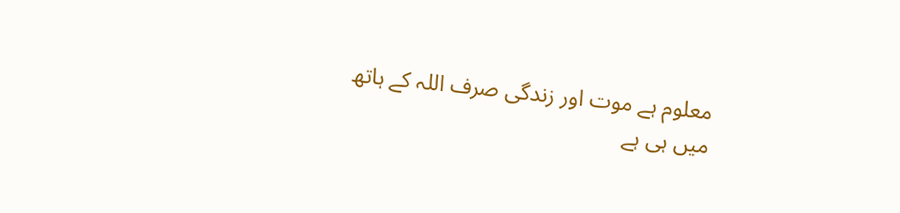معلوم ہے موت اور زندگی صرف اللہ کے ہاتھ میں ہی ہے